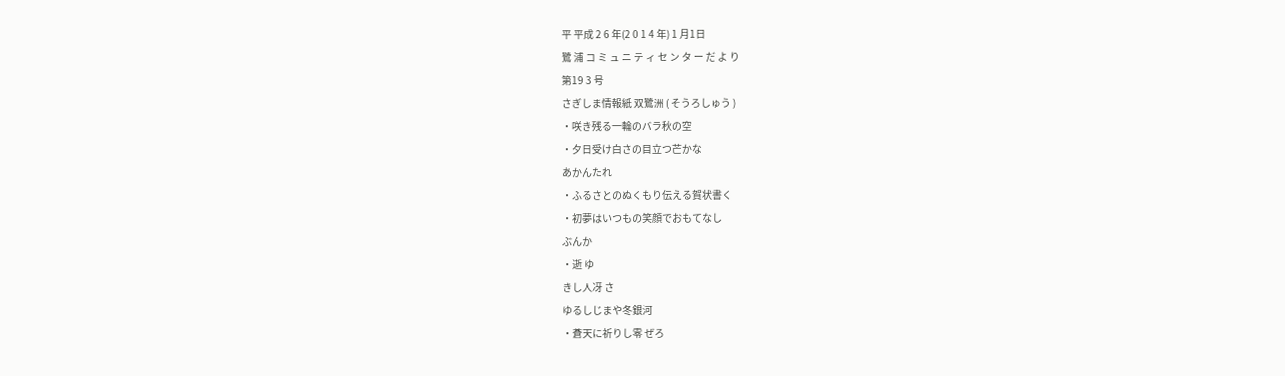平 平成 2 6 年(2 0 1 4 年) 1 月1日
鷺 浦 コ ミ ュ ニ テ ィ セ ン タ ー だ よ り
第19 3 号
さぎしま情報紙 双鷺洲 ( そうろしゅう )
・咲き残る一輪のバラ秋の空
・夕日受け白さの目立つ芒かな
あかんたれ
・ふるさとのぬくもり伝える賀状書く
・初夢はいつもの笑顔でおもてなし
ぶんか
・逝 ゆ
きし人冴 さ
ゆるしじまや冬銀河
・蒼天に祈りし零 ぜろ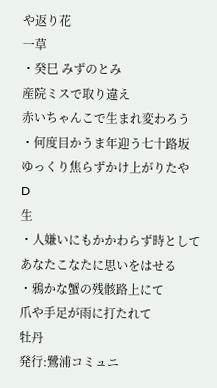や返り花
一草
・癸巳 みずのとみ
産院ミスで取り違え
赤いちゃんこで生まれ変わろう
・何度目かうま年迎う七十路坂
ゆっくり焦らずかけ上がりたや
D
生
・人嫌いにもかかわらず時として
あなたこなたに思いをはせる
・鴉かな蟹の残骸路上にて
爪や手足が雨に打たれて
牡丹
発行:鷺浦コミュニ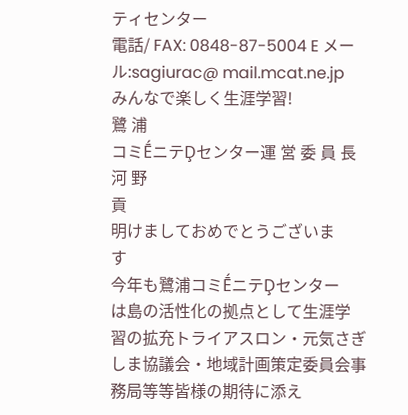ティセンター
電話/ FAX: 0848-87-5004 E メール:sagiurac@ mail.mcat.ne.jp
みんなで楽しく生涯学習!
鷺 浦
コミḖニテḐセンター運 営 委 員 長
河 野
貢
明けましておめでとうございま
す
今年も鷺浦コミḖニテḐセンター
は島の活性化の拠点として生涯学
習の拡充トライアスロン・元気さぎ
しま協議会・地域計画策定委員会事
務局等等皆様の期待に添え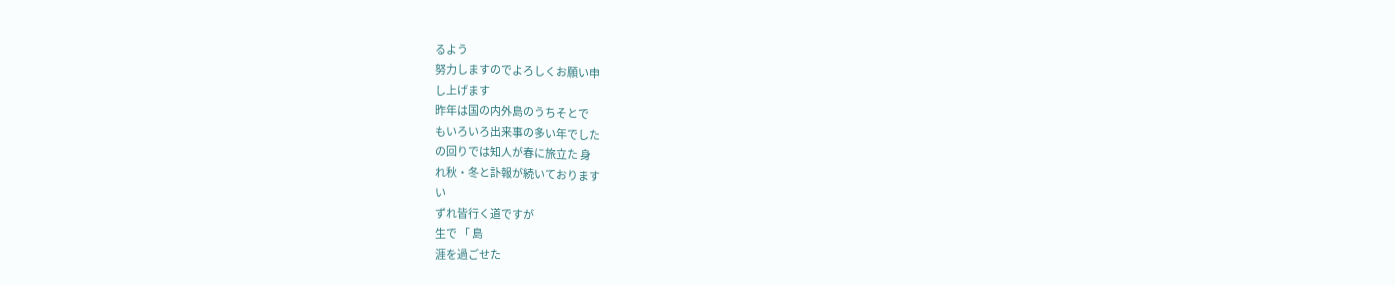るよう
努力しますのでよろしくお願い申
し上げます
昨年は国の内外島のうちそとで
もいろいろ出来事の多い年でした
の回りでは知人が春に旅立た 身
れ秋・冬と訃報が続いております
い
ずれ皆行く道ですが
生で 「 島
涯を過ごせた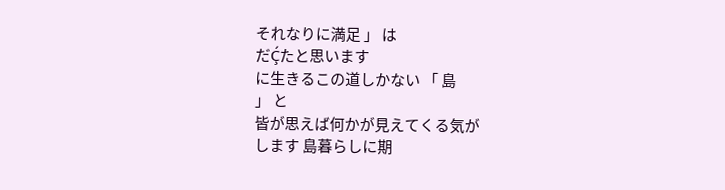それなりに満足 」 は
だḈたと思います
に生きるこの道しかない 「 島
」 と
皆が思えば何かが見えてくる気が
します 島暮らしに期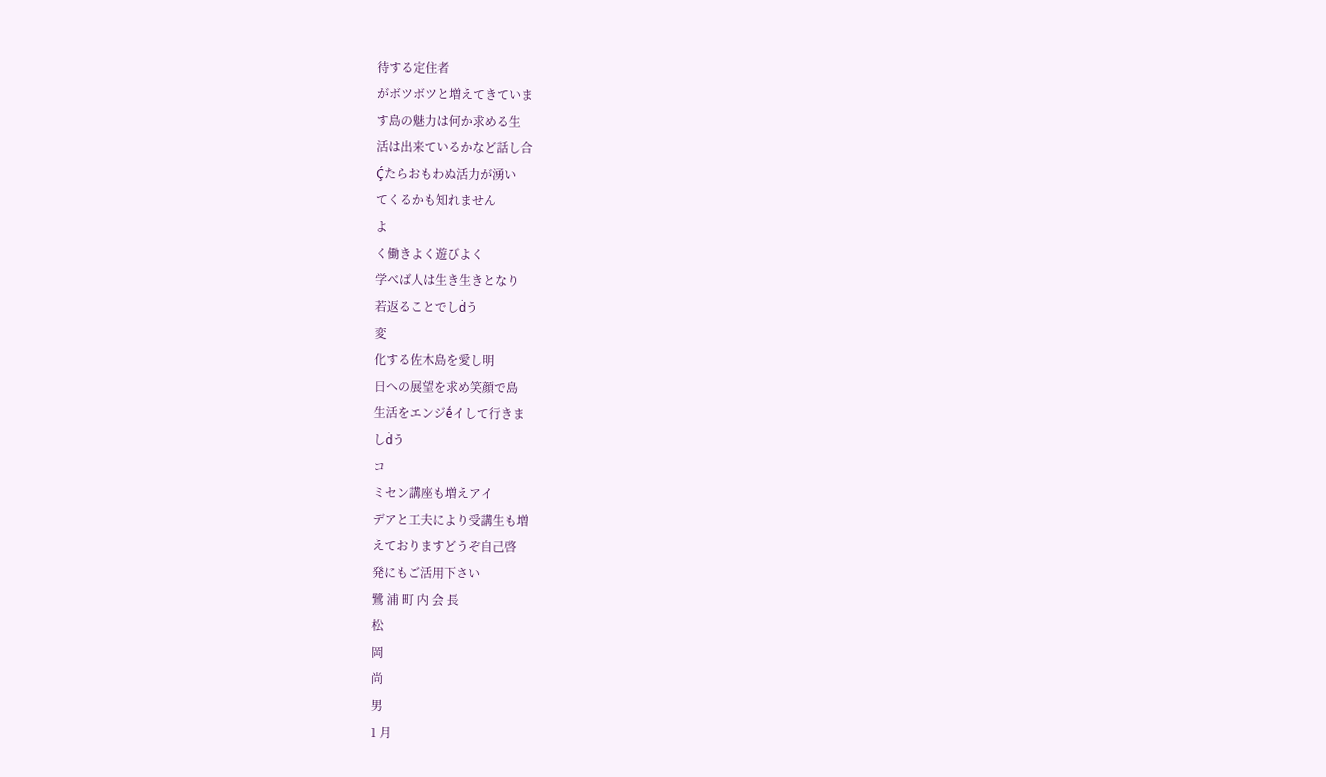待する定住者
がボツボツと増えてきていま
す島の魅力は何か求める生
活は出来ているかなど話し合
Ḉたらおもわぬ活力が湧い
てくるかも知れません
よ
く働きよく遊びよく
学べば人は生き生きとなり
若返ることでしḋう
変
化する佐木島を愛し明
日への展望を求め笑顔で島
生活をエンジḗイして行きま
しḋう
コ
ミセン講座も増えアイ
デアと工夫により受講生も増
えておりますどうぞ自己啓
発にもご活用下さい
鷺 浦 町 内 会 長
松
岡
尚
男
1 月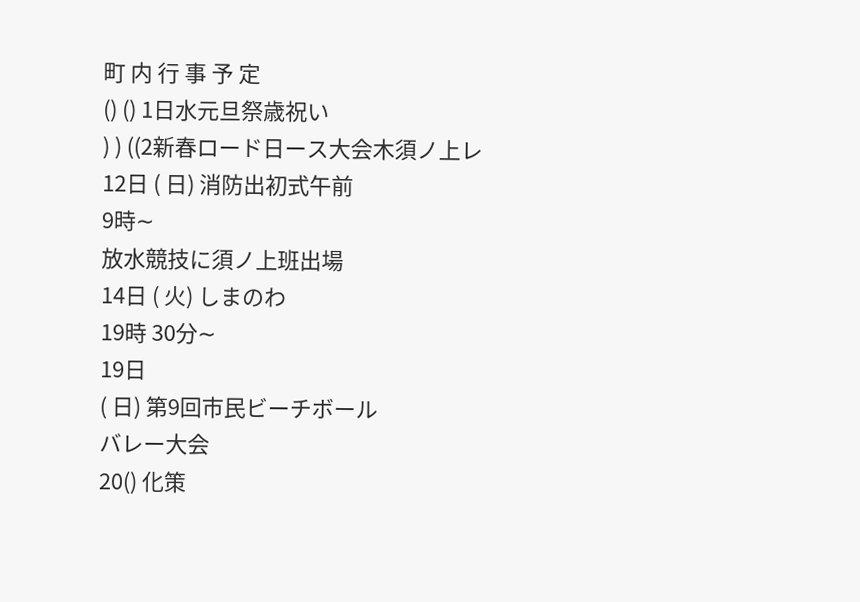町 内 行 事 予 定
() () 1日水元旦祭歳祝い
) ) ((2新春ロード日ース大会木須ノ上レ
12日 ( 日) 消防出初式午前
9時∼
放水競技に須ノ上班出場
14日 ( 火) しまのわ
19時 30分∼
19日
( 日) 第9回市民ビーチボール
バレー大会
20() 化策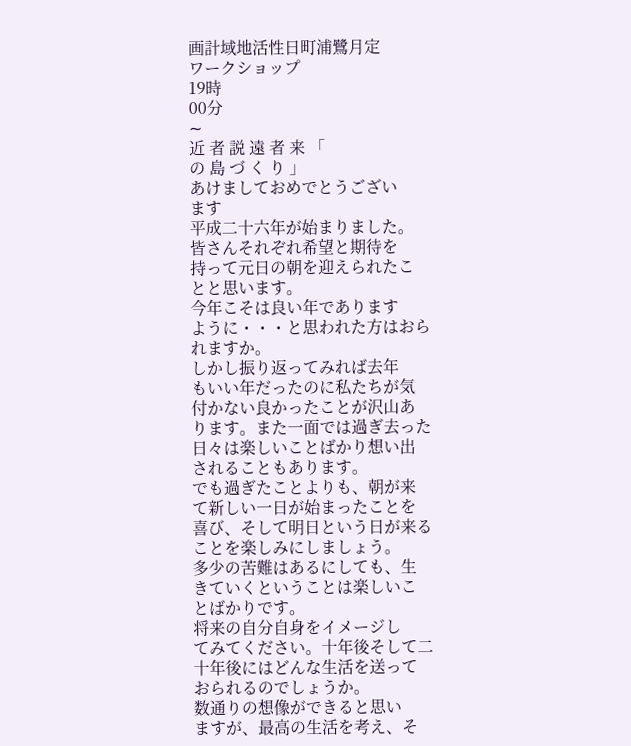画計域地活性日町浦鷺月定
ワークショップ
19時
00分
∼
近 者 説 遠 者 来 「
の 島 づ く り 」
あけましておめでとうござい
ます
平成二十六年が始まりました。
皆さんそれぞれ希望と期待を
持って元日の朝を迎えられたこ
とと思います。
今年こそは良い年であります
ように・・・と思われた方はおら
れますか。
しかし振り返ってみれば去年
もいい年だったのに私たちが気
付かない良かったことが沢山あ
ります。また一面では過ぎ去った
日々は楽しいことばかり想い出
されることもあります。
でも過ぎたことよりも、朝が来
て新しい一日が始まったことを
喜び、そして明日という日が来る
ことを楽しみにしましょう。
多少の苦難はあるにしても、生
きていくということは楽しいこ
とばかりです。
将来の自分自身をイメージし
てみてください。十年後そして二
十年後にはどんな生活を送って
おられるのでしょうか。
数通りの想像ができると思い
ますが、最高の生活を考え、そ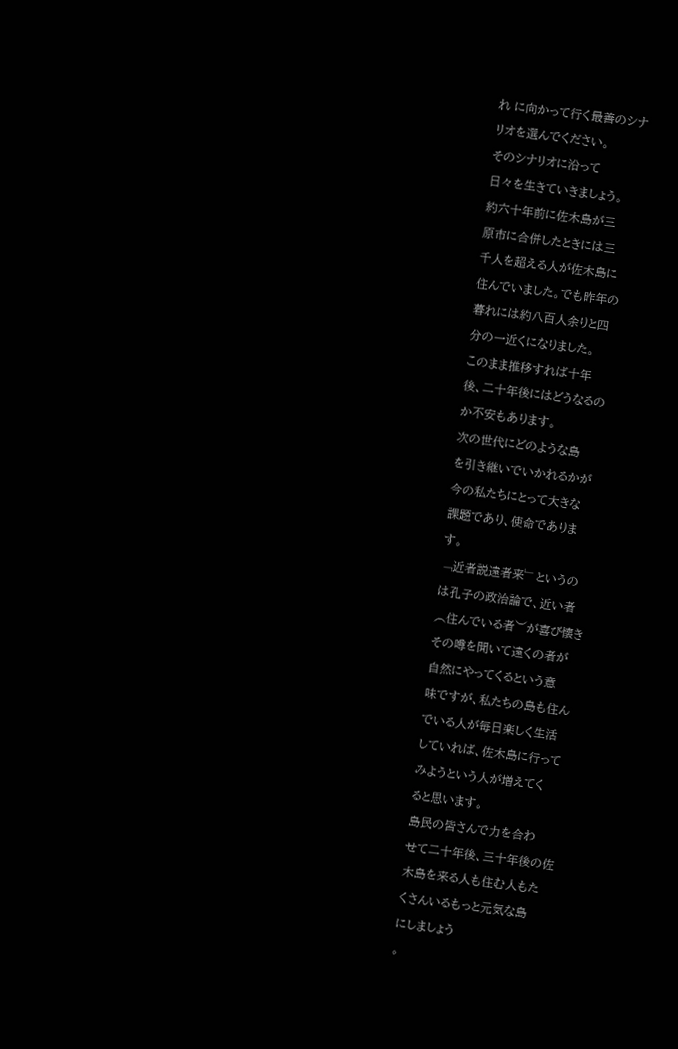れ に向かって行く最善のシナ
リオを選んでください。
そのシナリオに沿って
日々を生きていきましょう。
約六十年前に佐木島が三
原市に合併したときには三
千人を超える人が佐木島に
住んでいました。でも昨年の
暮れには約八百人余りと四
分の一近くになりました。
このまま推移すれば十年
後、二十年後にはどうなるの
か不安もあります。
次の世代にどのような島
を引き継いでいかれるかが
今の私たちにとって大きな
課題であり、使命でありま
す。
﹁近者説遠者来﹂というの
は孔子の政治論で、近い者
︵住んでいる者︶が喜び懐き
その噂を聞いて遠くの者が
自然にやってくるという意
味ですが、私たちの島も住ん
でいる人が毎日楽しく生活
していれば、佐木島に行って
みようという人が増えてく
ると思います。
島民の皆さんで力を合わ
せて二十年後、三十年後の佐
木島を来る人も住む人もた
くさんいるもっと元気な島
にしましょう
。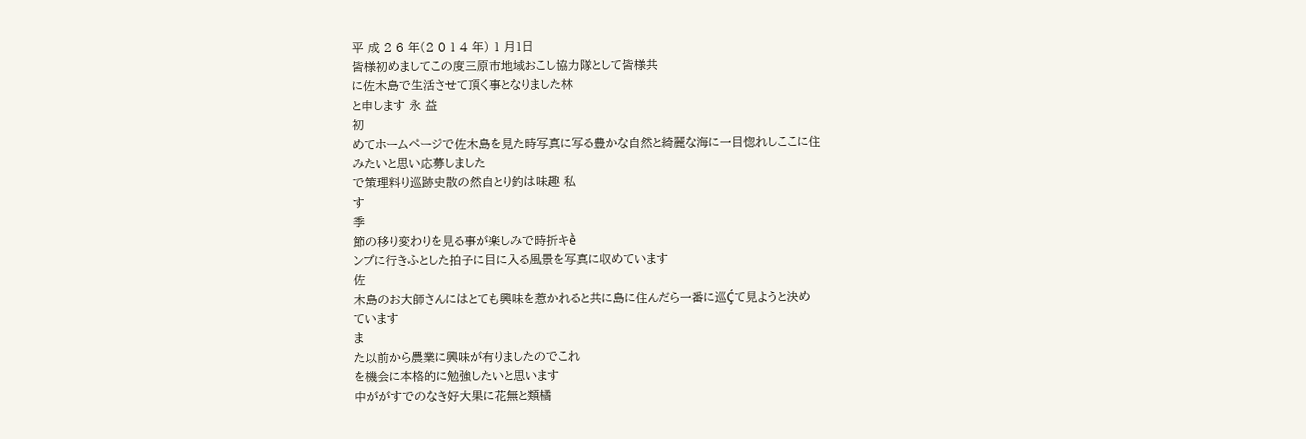平 成 2 6 年(2 0 1 4 年) 1 月1日
皆様初めましてこの度三原市地域おこし協力隊として皆様共
に佐木島で生活させて頂く事となりました林
と申します 永 益
初
めてホームページで佐木島を見た時写真に写る豊かな自然と綺麗な海に一目惚れしここに住
みたいと思い応募しました
で策理料り巡跡史散の然自とり釣は味趣 私
す
季
節の移り変わりを見る事が楽しみで時折キḕ
ンプに行きふとした拍子に目に入る風景を写真に収めています
佐
木島のお大師さんにはとても興味を惹かれると共に島に住んだら一番に巡Ḉて見ようと決め
ています
ま
た以前から農業に興味が有りましたのでこれ
を機会に本格的に勉強したいと思います
中ががすでのなき好大果に花無と類橘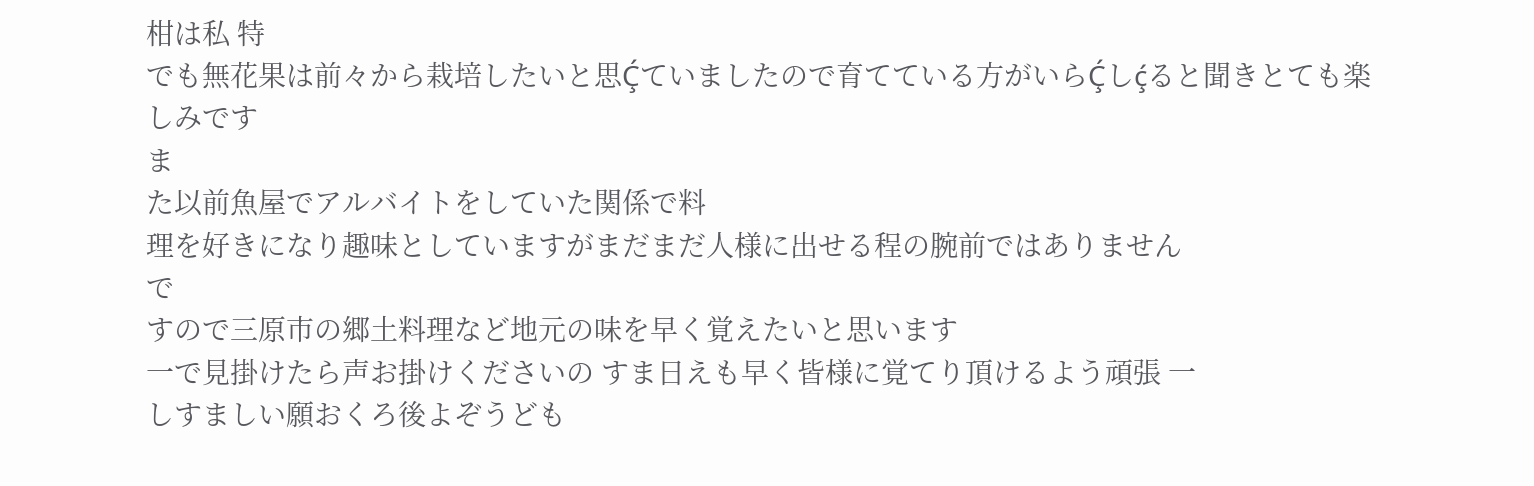柑は私 特
でも無花果は前々から栽培したいと思Ḉていましたので育てている方がいらḈしḉると聞きとても楽
しみです
ま
た以前魚屋でアルバイトをしていた関係で料
理を好きになり趣味としていますがまだまだ人様に出せる程の腕前ではありません
で
すので三原市の郷土料理など地元の味を早く覚えたいと思います
一で見掛けたら声お掛けくださいの すま日えも早く皆様に覚てり頂けるよう頑張 一
しすましい願おくろ後よぞうども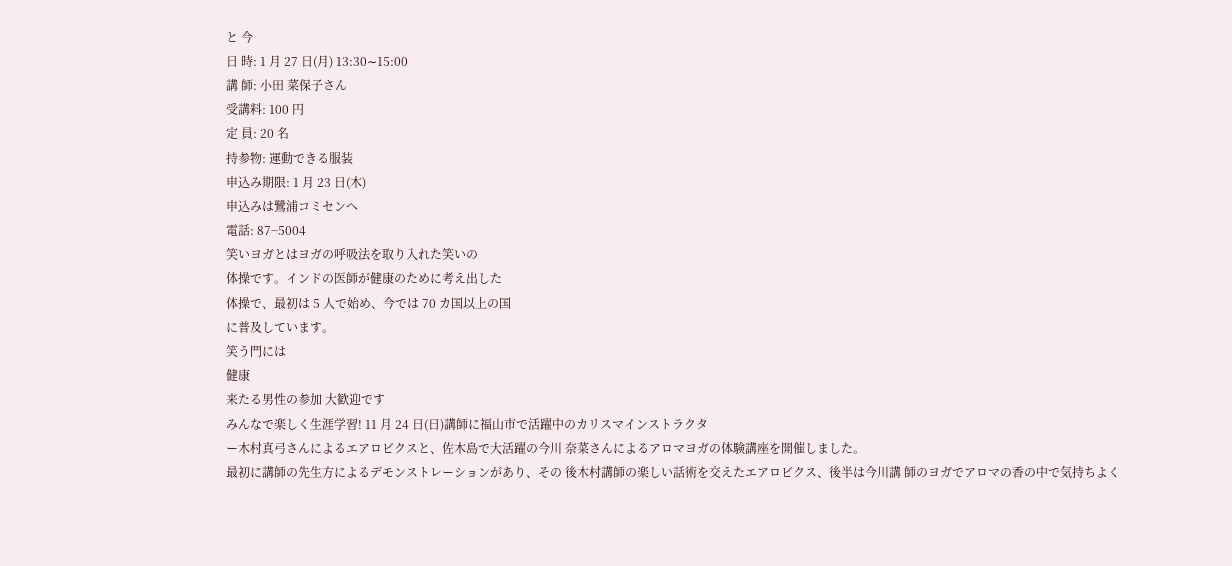と 今
日 時: 1 月 27 日(月) 13:30∼15:00
講 師: 小田 菜保子さん
受講料: 100 円
定 員: 20 名
持参物: 運動できる服装
申込み期限: 1 月 23 日(木)
申込みは鷺浦コミセンへ
電話: 87−5004
笑いヨガとはヨガの呼吸法を取り入れた笑いの
体操です。インドの医師が健康のために考え出した
体操で、最初は 5 人で始め、今では 70 カ国以上の国
に普及しています。
笑う門には
健康
来たる男性の参加 大歓迎です
みんなで楽しく生涯学習! 11 月 24 日(日)講師に福山市で活躍中のカリスマインストラクタ
ー木村真弓さんによるエアロビクスと、佐木島で大活躍の今川 奈菜さんによるアロマヨガの体験講座を開催しました。
最初に講師の先生方によるデモンストレーションがあり、その 後木村講師の楽しい話術を交えたエアロビクス、後半は今川講 師のヨガでアロマの香の中で気持ちよく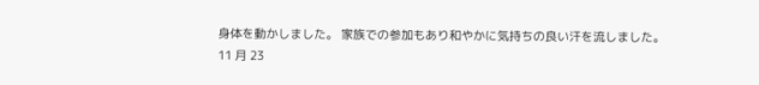身体を動かしました。 家族での参加もあり和やかに気持ちの良い汗を流しました。
11 月 23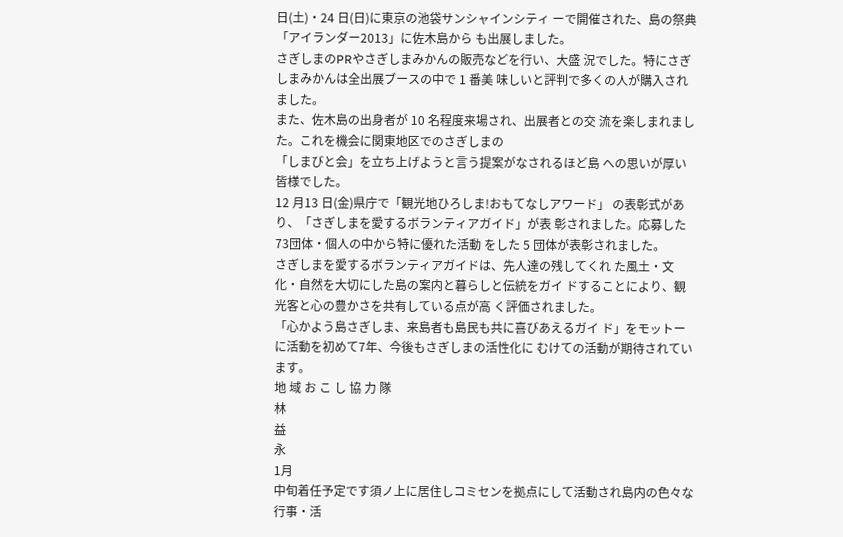日(土)・24 日(日)に東京の池袋サンシャインシティ ーで開催された、島の祭典「アイランダー2013」に佐木島から も出展しました。
さぎしまのPRやさぎしまみかんの販売などを行い、大盛 況でした。特にさぎしまみかんは全出展ブースの中で 1 番美 味しいと評判で多くの人が購入されました。
また、佐木島の出身者が 10 名程度来場され、出展者との交 流を楽しまれました。これを機会に関東地区でのさぎしまの
「しまびと会」を立ち上げようと言う提案がなされるほど島 への思いが厚い皆様でした。
12 月13 日(金)県庁で「観光地ひろしま!おもてなしアワード」 の表彰式があり、「さぎしまを愛するボランティアガイド」が表 彰されました。応募した73団体・個人の中から特に優れた活動 をした 5 団体が表彰されました。
さぎしまを愛するボランティアガイドは、先人達の残してくれ た風土・文化・自然を大切にした島の案内と暮らしと伝統をガイ ドすることにより、観光客と心の豊かさを共有している点が高 く評価されました。
「心かよう島さぎしま、来島者も島民も共に喜びあえるガイ ド」をモットーに活動を初めて7年、今後もさぎしまの活性化に むけての活動が期待されています。
地 域 お こ し 協 力 隊
林
益
永
1月
中旬着任予定です須ノ上に居住しコミセンを拠点にして活動され島内の色々な行事・活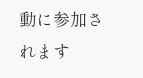動に参加されます